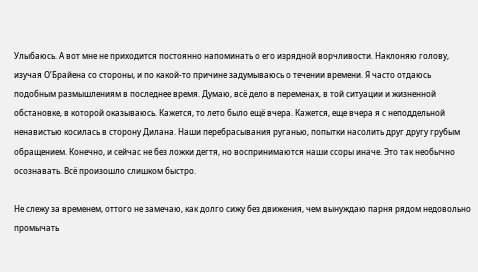Улыбаюсь. А вот мне не приходится постоянно напоминать о его изрядной ворчливости. Наклоняю голову, изучая О’Брайена со стороны, и по какой-то причине задумываюсь о течении времени. Я часто отдаюсь подобным размышлениям в последнее время. Думаю, всё дело в переменах, в той ситуации и жизненной обстановке, в которой оказываюсь. Кажется, то лето было ещё вчера. Кажется, еще вчера я с неподдельной ненавистью косилась в сторону Дилана. Наши перебрасывания руганью, попытки насолить друг другу грубым обращением. Конечно, и сейчас не без ложки дегтя, но воспринимаются наши ссоры иначе. Это так необычно осознавать. Всё произошло слишком быстро.

Не слежу за временем, оттого не замечаю, как долго сижу без движения, чем вынуждаю парня рядом недовольно промычать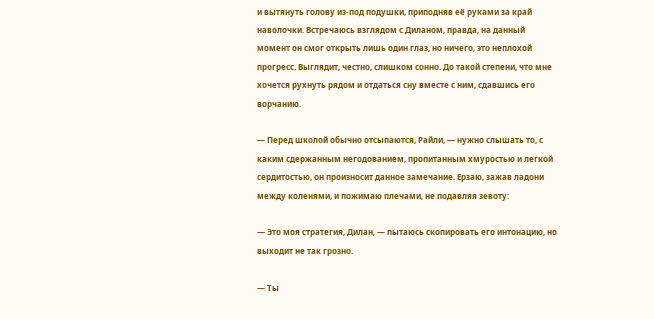и вытянуть голову из-под подушки, приподняв её руками за край наволочки. Встречаюсь взглядом с Диланом, правда, на данный момент он смог открыть лишь один глаз, но ничего, это неплохой прогресс. Выглядит, честно, слишком сонно. До такой степени, что мне хочется рухнуть рядом и отдаться сну вместе с ним, сдавшись его ворчанию.

— Перед школой обычно отсыпаются, Райли, — нужно слышать то, с каким сдержанным негодованием, пропитанным хмуростью и легкой сердитостью, он произносит данное замечание. Ерзаю, зажав ладони между коленями, и пожимаю плечами, не подавляя зевоту:

— Это моя стратегия, Дилан, — пытаюсь скопировать его интонацию, но выходит не так грозно.

— Ты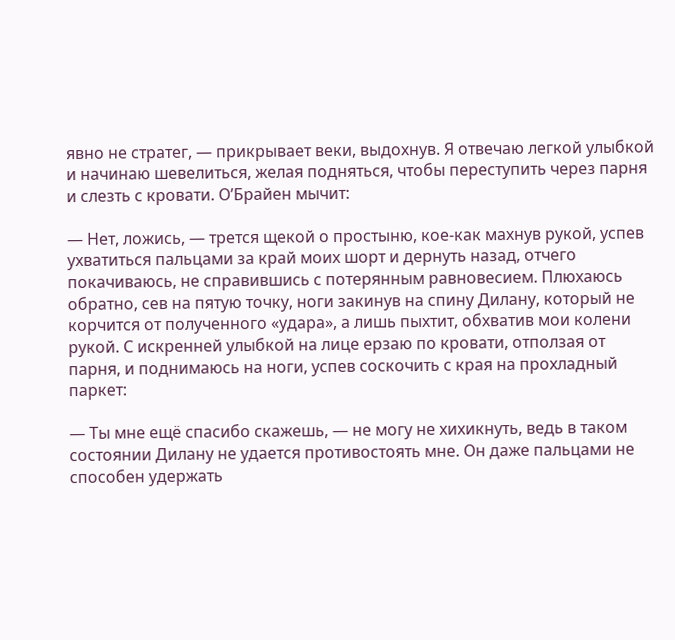явно не стратег, — прикрывает веки, выдохнув. Я отвечаю легкой улыбкой и начинаю шевелиться, желая подняться, чтобы переступить через парня и слезть с кровати. О’Брайен мычит:

— Нет, ложись, — трется щекой о простыню, кое-как махнув рукой, успев ухватиться пальцами за край моих шорт и дернуть назад, отчего покачиваюсь, не справившись с потерянным равновесием. Плюхаюсь обратно, сев на пятую точку, ноги закинув на спину Дилану, который не корчится от полученного «удара», а лишь пыхтит, обхватив мои колени рукой. С искренней улыбкой на лице ерзаю по кровати, отползая от парня, и поднимаюсь на ноги, успев соскочить с края на прохладный паркет:

— Ты мне ещё спасибо скажешь, — не могу не хихикнуть, ведь в таком состоянии Дилану не удается противостоять мне. Он даже пальцами не способен удержать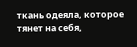ткань одеяла, которое тянет на себя,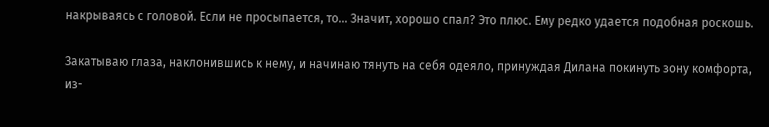накрываясь с головой. Если не просыпается, то… Значит, хорошо спал? Это плюс. Ему редко удается подобная роскошь.

Закатываю глаза, наклонившись к нему, и начинаю тянуть на себя одеяло, принуждая Дилана покинуть зону комфорта, из-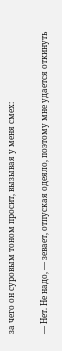за чего он суровым тоном просит, вызывая у меня смех:

— Нет. Не надо, — зевает, отпуская одеяло, поэтому мне удается откинуть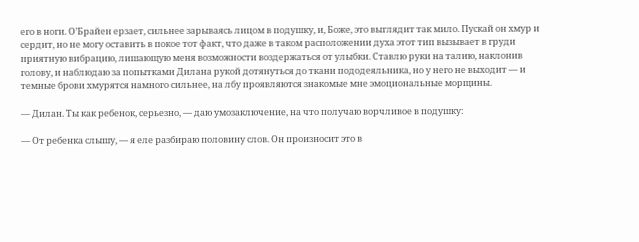его в ноги. О’Брайен ерзает, сильнее зарываясь лицом в подушку, и, Боже, это выглядит так мило. Пускай он хмур и сердит, но не могу оставить в покое тот факт, что даже в таком расположении духа этот тип вызывает в груди приятную вибрацию, лишающую меня возможности воздержаться от улыбки. Ставлю руки на талию, наклонив голову, и наблюдаю за попытками Дилана рукой дотянуться до ткани пододеяльника, но у него не выходит — и темные брови хмурятся намного сильнее, на лбу проявляются знакомые мне эмоциональные морщины.

— Дилан. Ты как ребенок, серьезно, — даю умозаключение, на что получаю ворчливое в подушку:

— От ребенка слышу, — я еле разбираю половину слов. Он произносит это в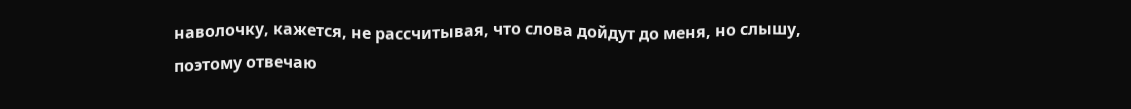наволочку, кажется, не рассчитывая, что слова дойдут до меня, но слышу, поэтому отвечаю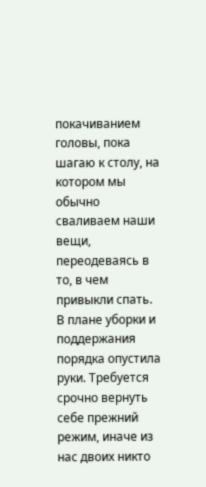покачиванием головы, пока шагаю к столу, на котором мы обычно сваливаем наши вещи, переодеваясь в то, в чем привыкли спать. В плане уборки и поддержания порядка опустила руки. Требуется срочно вернуть себе прежний режим, иначе из нас двоих никто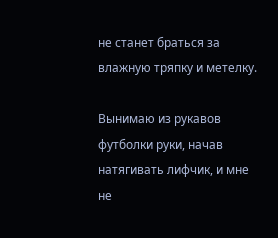не станет браться за влажную тряпку и метелку.

Вынимаю из рукавов футболки руки, начав натягивать лифчик, и мне не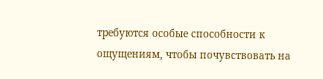требуются особые способности к ощущениям, чтобы почувствовать на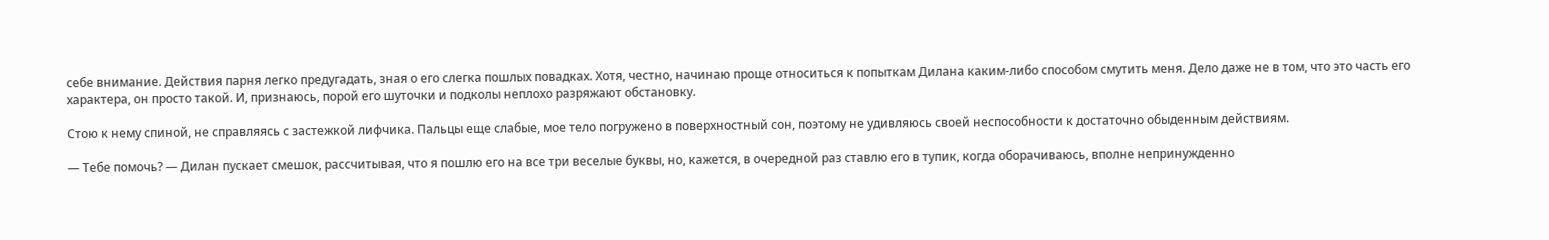себе внимание. Действия парня легко предугадать, зная о его слегка пошлых повадках. Хотя, честно, начинаю проще относиться к попыткам Дилана каким-либо способом смутить меня. Дело даже не в том, что это часть его характера, он просто такой. И, признаюсь, порой его шуточки и подколы неплохо разряжают обстановку.

Стою к нему спиной, не справляясь с застежкой лифчика. Пальцы еще слабые, мое тело погружено в поверхностный сон, поэтому не удивляюсь своей неспособности к достаточно обыденным действиям.

— Тебе помочь? — Дилан пускает смешок, рассчитывая, что я пошлю его на все три веселые буквы, но, кажется, в очередной раз ставлю его в тупик, когда оборачиваюсь, вполне непринужденно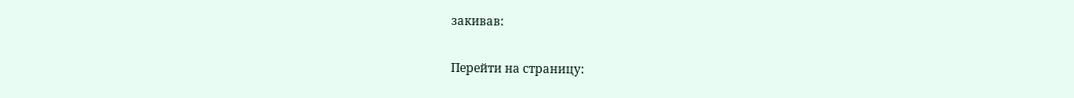закивав:

Перейти на страницу: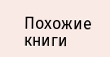Похожие книги